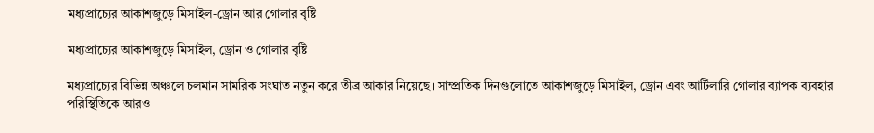মধ্যপ্রাচ্যের আকাশজুড়ে মিসাইল-ড্রোন আর গোলার বৃষ্টি

মধ্যপ্রাচ্যের আকাশজুড়ে মিসাইল, ড্রোন ও গোলার বৃষ্টি

মধ্যপ্রাচ্যের বিভিন্ন অঞ্চলে চলমান সামরিক সংঘাত নতুন করে তীব্র আকার নিয়েছে। সাম্প্রতিক দিনগুলোতে আকাশজুড়ে মিসাইল, ড্রোন এবং আর্টিলারি গোলার ব্যাপক ব্যবহার পরিস্থিতিকে আরও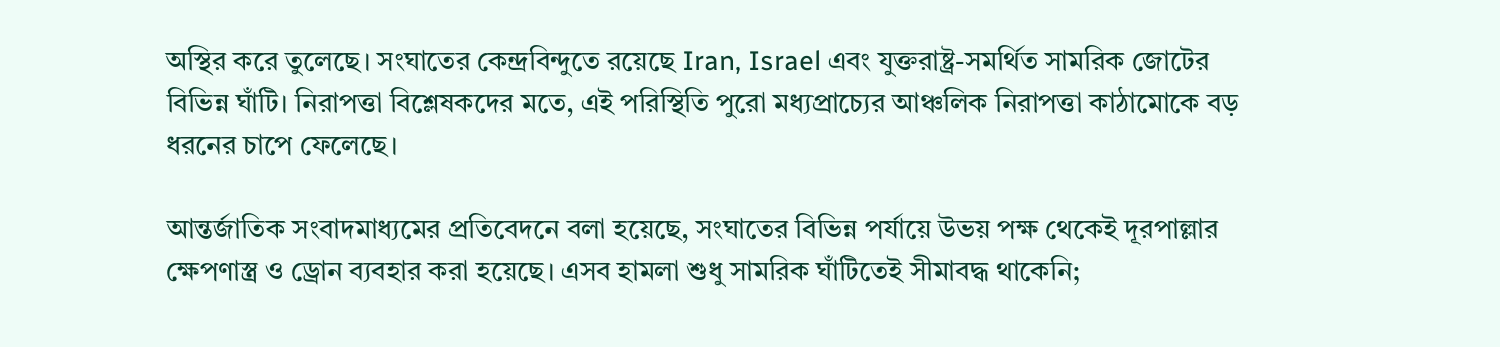অস্থির করে তুলেছে। সংঘাতের কেন্দ্রবিন্দুতে রয়েছে Iran, Israel এবং যুক্তরাষ্ট্র-সমর্থিত সামরিক জোটের বিভিন্ন ঘাঁটি। নিরাপত্তা বিশ্লেষকদের মতে, এই পরিস্থিতি পুরো মধ্যপ্রাচ্যের আঞ্চলিক নিরাপত্তা কাঠামোকে বড় ধরনের চাপে ফেলেছে।

আন্তর্জাতিক সংবাদমাধ্যমের প্রতিবেদনে বলা হয়েছে, সংঘাতের বিভিন্ন পর্যায়ে উভয় পক্ষ থেকেই দূরপাল্লার ক্ষেপণাস্ত্র ও ড্রোন ব্যবহার করা হয়েছে। এসব হামলা শুধু সামরিক ঘাঁটিতেই সীমাবদ্ধ থাকেনি;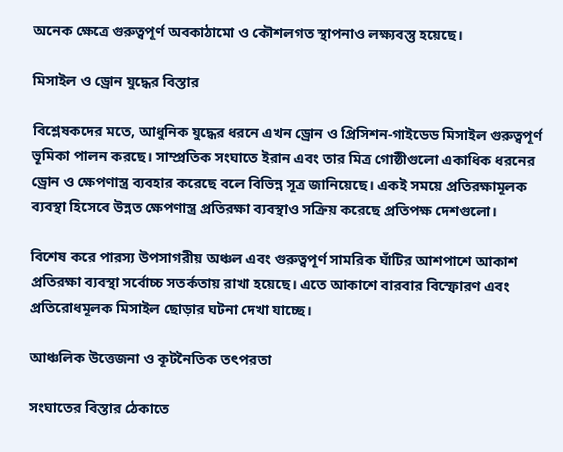অনেক ক্ষেত্রে গুরুত্বপূর্ণ অবকাঠামো ও কৌশলগত স্থাপনাও লক্ষ্যবস্তু হয়েছে।

মিসাইল ও ড্রোন যুদ্ধের বিস্তার

বিশ্লেষকদের মতে, আধুনিক যুদ্ধের ধরনে এখন ড্রোন ও প্রিসিশন-গাইডেড মিসাইল গুরুত্বপূর্ণ ভূমিকা পালন করছে। সাম্প্রতিক সংঘাতে ইরান এবং তার মিত্র গোষ্ঠীগুলো একাধিক ধরনের ড্রোন ও ক্ষেপণাস্ত্র ব্যবহার করেছে বলে বিভিন্ন সূত্র জানিয়েছে। একই সময়ে প্রতিরক্ষামূলক ব্যবস্থা হিসেবে উন্নত ক্ষেপণাস্ত্র প্রতিরক্ষা ব্যবস্থাও সক্রিয় করেছে প্রতিপক্ষ দেশগুলো।

বিশেষ করে পারস্য উপসাগরীয় অঞ্চল এবং গুরুত্বপূর্ণ সামরিক ঘাঁটির আশপাশে আকাশ প্রতিরক্ষা ব্যবস্থা সর্বোচ্চ সতর্কতায় রাখা হয়েছে। এতে আকাশে বারবার বিস্ফোরণ এবং প্রতিরোধমূলক মিসাইল ছোড়ার ঘটনা দেখা যাচ্ছে।

আঞ্চলিক উত্তেজনা ও কূটনৈতিক তৎপরতা

সংঘাতের বিস্তার ঠেকাতে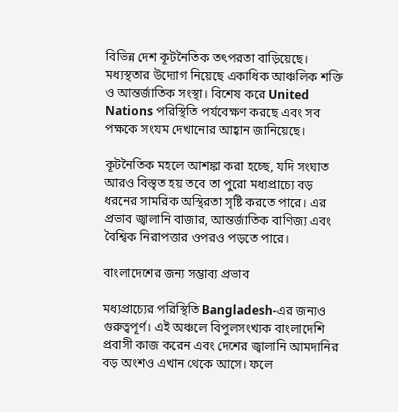বিভিন্ন দেশ কূটনৈতিক তৎপরতা বাড়িয়েছে। মধ্যস্থতার উদ্যোগ নিয়েছে একাধিক আঞ্চলিক শক্তি ও আন্তর্জাতিক সংস্থা। বিশেষ করে United Nations পরিস্থিতি পর্যবেক্ষণ করছে এবং সব পক্ষকে সংযম দেখানোর আহ্বান জানিয়েছে।

কূটনৈতিক মহলে আশঙ্কা করা হচ্ছে, যদি সংঘাত আরও বিস্তৃত হয় তবে তা পুরো মধ্যপ্রাচ্যে বড় ধরনের সামরিক অস্থিরতা সৃষ্টি করতে পারে। এর প্রভাব জ্বালানি বাজার, আন্তর্জাতিক বাণিজ্য এবং বৈশ্বিক নিরাপত্তার ওপরও পড়তে পারে।

বাংলাদেশের জন্য সম্ভাব্য প্রভাব

মধ্যপ্রাচ্যের পরিস্থিতি Bangladesh-এর জন্যও গুরুত্বপূর্ণ। এই অঞ্চলে বিপুলসংখ্যক বাংলাদেশি প্রবাসী কাজ করেন এবং দেশের জ্বালানি আমদানির বড় অংশও এখান থেকে আসে। ফলে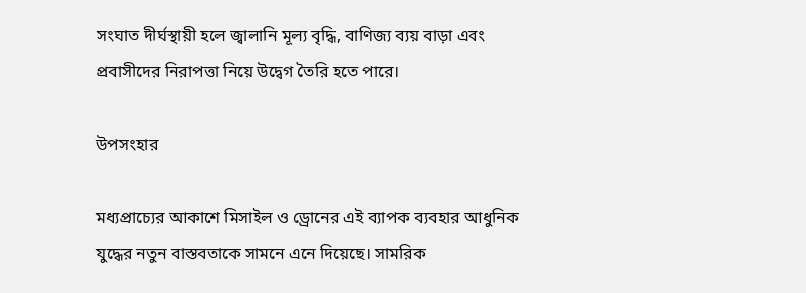সংঘাত দীর্ঘস্থায়ী হলে জ্বালানি মূল্য বৃদ্ধি, বাণিজ্য ব্যয় বাড়া এবং প্রবাসীদের নিরাপত্তা নিয়ে উদ্বেগ তৈরি হতে পারে।

উপসংহার

মধ্যপ্রাচ্যের আকাশে মিসাইল ও ড্রোনের এই ব্যাপক ব্যবহার আধুনিক যুদ্ধের নতুন বাস্তবতাকে সামনে এনে দিয়েছে। সামরিক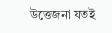উত্তেজনা যতই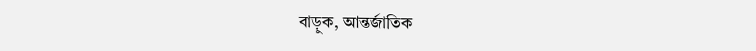বাড়ুক, আন্তর্জাতিক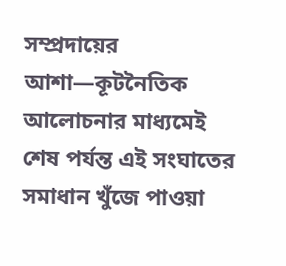সম্প্রদায়ের আশা—কূটনৈতিক আলোচনার মাধ্যমেই শেষ পর্যন্ত এই সংঘাতের সমাধান খুঁজে পাওয়া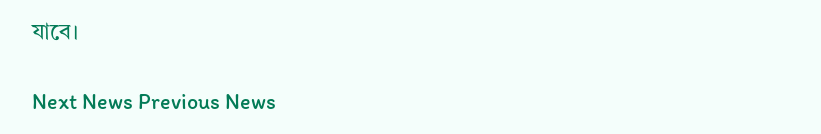যাবে।

Next News Previous News